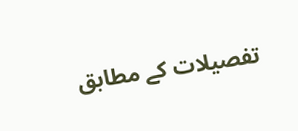تفصیلات کے مطابق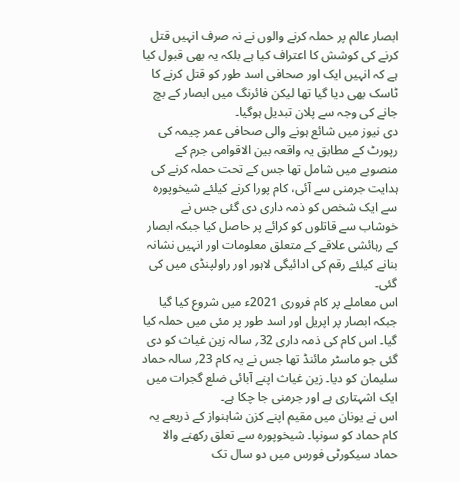ابصار عالم پر حملہ کرنے والوں نے نہ صرف انہیں قتل کرنے کی کوشش کا اعتراف کیا ہے بلکہ یہ بھی قبول کیا ہے کہ انہیں ایک اور صحافی اسد طور کو قتل کرنے کا ٹاسک بھی دیا گیا تھا لیکن فائرنگ میں ابصار کے بچ جانے کی وجہ سے پلان تبدیل ہوگیا۔
دی نیوز میں شائع ہونے والی صحافی عمر چیمہ کی رپورٹ کے مطابق یہ واقعہ بین الاقوامی جرم کے منصوبے میں شامل تھا جس کے تحت حملہ کرنے کی ہدایت جرمنی سے آئی، کام پورا کرنے کیلئے شیخوپورہ سے ایک شخص کو ذمہ داری دی گئی جس نے خوشاب سے قاتلوں کو کرائے پر حاصل کیا جبکہ ابصار کے رہائشی علاقے کے متعلق معلومات اور انہیں نشانہ بنانے کیلئے رقم کی ادائیگی لاہور اور راولپنڈی میں کی گئی۔
اس معاملے پر کام فروری 2021ء میں شروع کیا گیا جبکہ ابصار پر اپریل اور اسد طور پر مئی میں حملہ کیا گیا۔ اس کام کی ذمہ داری 32؍ سالہ زین غیاث کو دی گئی جو ماسٹر مائنڈ تھا جس نے یہ کام 23؍ سالہ حماد سلیمان کو دیا۔ زین غیاث اپنے آبائی ضلع گجرات میں ایک اشہتاری ہے اور جرمنی جا چکا ہے۔
اس نے یونان میں مقیم اپنے کزن شاہنواز کے ذریعے یہ کام حماد کو سونپا۔ شیخوپورہ سے تعلق رکھنے والا حماد سیکورٹی فورس میں دو سال تک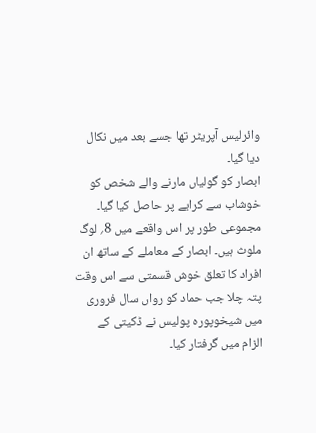وائرلیس آپریٹر تھا جسے بعد میں نکال دیا گیا۔
ابصار کو گولیاں مارنے والے شخص کو خوشاب سے کرایے پر حاصل کیا گیا۔ مجموعی طور پر اس واقعے میں 8؍ لوگ ملوث ہیں۔ ابصار کے معاملے کے ساتھ ان افراد کا تعلق خوش قسمتی سے اس وقت پتہ چلا جب حماد کو رواں سال فروری میں شیخوپورہ پولیس نے ڈکیتی کے الزام میں گرفتار کیا۔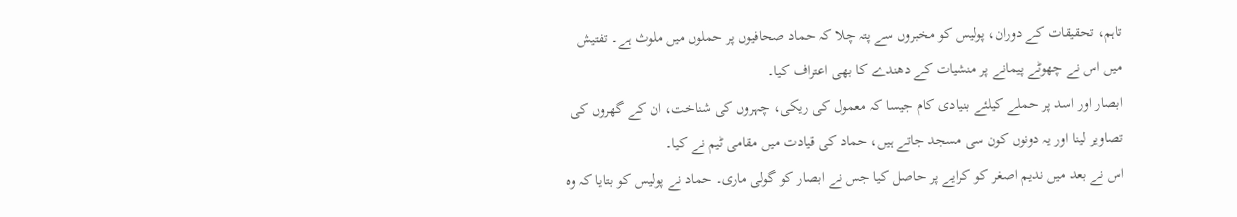تاہم، تحقیقات کے دوران، پولیس کو مخبروں سے پتہ چلا کہ حماد صحافیوں پر حملوں میں ملوث ہے۔ تفتیش میں اس نے چھوٹے پیمانے پر منشیات کے دھندے کا بھی اعتراف کیا۔
ابصار اور اسد پر حملے کیلئے بنیادی کام جیسا کہ معمول کی ریکی، چہروں کی شناخت، ان کے گھروں کی تصاویر لینا اور یہ دونوں کون سی مسجد جاتے ہیں، حماد کی قیادت میں مقامی ٹیم نے کیا۔
اس نے بعد میں ندیم اصغر کو کرایے پر حاصل کیا جس نے ابصار کو گولی ماری۔ حماد نے پولیس کو بتایا کہ وہ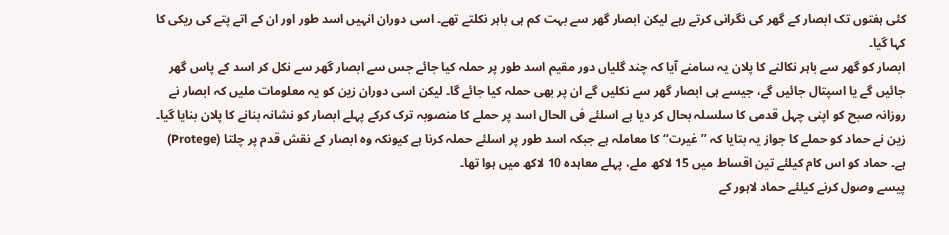کئی ہفتوں تک ابصار کے گھر کی نگرانی کرتے رہے لیکن ابصار گھر سے بہت کم ہی باہر نکلتے تھے۔ اسی دوران انہیں اسد طور اور ان کے اتے پتے کی ریکی کا کہا گیا۔
ابصار کو گھر سے باہر نکالنے کا پلان یہ سامنے آیا کہ چند گلیاں دور مقیم اسد طور پر حملہ کیا جائے جس سے ابصار گھر سے نکل کر اسد کے پاس گھر جائیں گے یا اسپتال جائیں گے، جیسے ہی ابصار گھر سے نکلیں گے ان پر بھی حملہ کیا جائے گا۔ لیکن اسی دوران زین کو یہ معلومات ملیں کہ ابصار نے روزانہ صبح کو اپنی چہل قدمی کا سلسلہ بحال کر دیا ہے اسلئے فی الحال اسد پر حملے کا منصوبہ ترک کرکے پہلے ابصار کو نشانہ بنانے کا پلان بنایا گیا۔
زین نے حماد کو حملے کا جواز یہ بتایا کہ ’’غیرت‘‘ کا معاملہ ہے جبکہ اسد طور پر اسلئے حملہ کرنا ہے کیونکہ وہ ابصار کے نقش قدم پر چلتا (Protege) ہے۔ حماد کو اس کام کیلئے تین اقساط میں 15 لاکھ ملے، پہلے معاہدہ 10 لاکھ میں ہوا تھا۔
پیسے وصول کرنے کیلئے حماد لاہور کے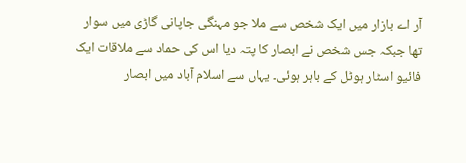آر اے بازار میں ایک شخص سے ملا جو مہنگی جاپانی گاڑی میں سوار تھا جبکہ جس شخص نے ابصار کا پتہ دیا اس کی حماد سے ملاقات ایک فائیو اسٹار ہوٹل کے باہر ہوئی۔ یہاں سے اسلام آباد میں ابصار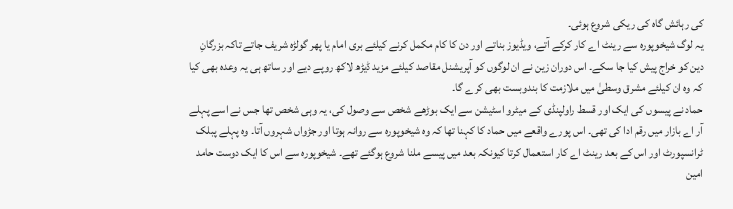کی رہائش گاہ کی ریکی شروع ہوئی۔
یہ لوگ شیخوپورہ سے رینٹ اے کار کرکے آتے، ویڈیوز بناتے اور دن کا کام مکمل کرنے کیلئے بری امام یا پھر گولڑہ شریف جاتے تاکہ بزرگانِ دین کو خراج پیش کیا جا سکے۔ اس دوران زین نے ان لوگوں کو آپریشنل مقاصد کیلئے مزید ڈیڑھ لاکھ روپے دیے اور ساتھ ہی یہ وعدہ بھی کیا کہ وہ ان کیلئے مشرق وسطیٰ میں ملازمت کا بندوبست بھی کرے گا۔
حماد نے پیسوں کی ایک اور قسط راولپنڈی کے میٹرو اسٹیشن سے ایک بوڑھے شخص سے وصول کی، یہ وہی شخص تھا جس نے اسے پہلے آر اے بازار میں رقم ادا کی تھی۔ اس پورے واقعے میں حماد کا کہنا تھا کہ وہ شیخوپورہ سے روانہ ہوتا اور جڑواں شہروں آتا۔ وہ پہلے پبلک ٹرانسپورٹ اور اس کے بعد رینٹ اے کار استعمال کرتا کیونکہ بعد میں پیسے ملنا شروع ہوگئے تھے۔ شیخوپورہ سے اس کا ایک دوست حامد امین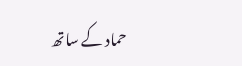حماد کے ساتھ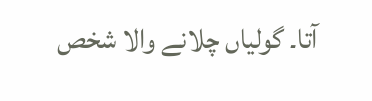آتا۔ گولیاں چلانے والا شخص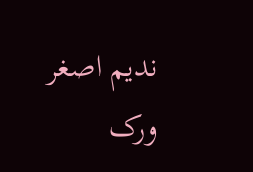ندیم اصغر ورک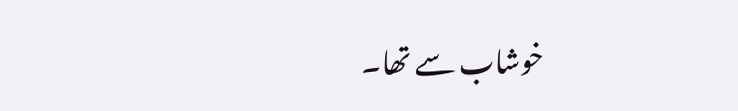خوشاب سے تھا۔